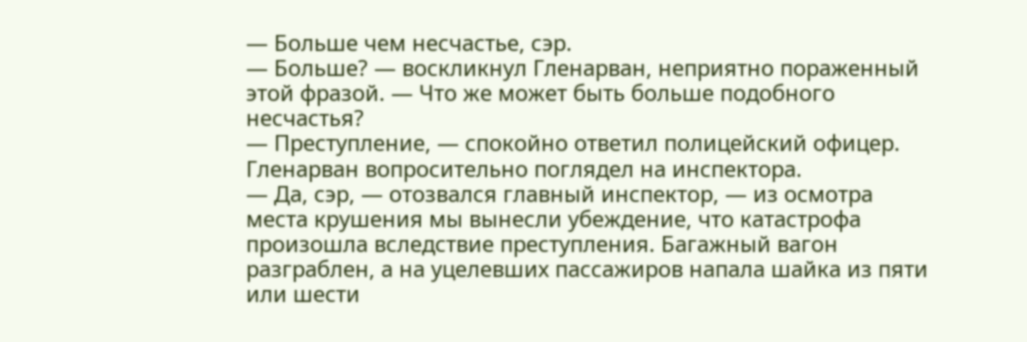— Больше чем несчастье, сэр.
— Больше? — воскликнул Гленарван, неприятно пораженный этой фразой. — Что же может быть больше подобного несчастья?
— Преступление, — спокойно ответил полицейский офицер.
Гленарван вопросительно поглядел на инспектора.
— Да, сэр, — отозвался главный инспектор, — из осмотра места крушения мы вынесли убеждение, что катастрофа произошла вследствие преступления. Багажный вагон разграблен, а на уцелевших пассажиров напала шайка из пяти или шести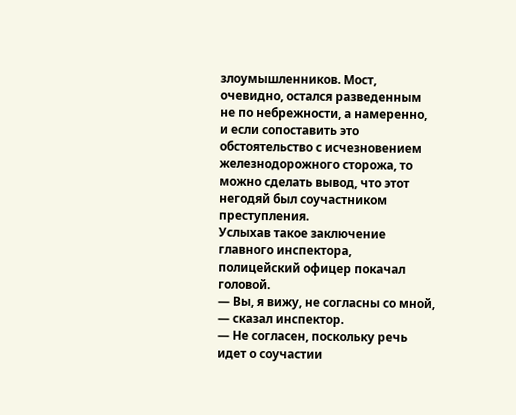злоумышленников. Мост, очевидно, остался разведенным не по небрежности, а намеренно, и если сопоставить это обстоятельство с исчезновением железнодорожного сторожа, то можно сделать вывод, что этот негодяй был соучастником преступления.
Услыхав такое заключение главного инспектора, полицейский офицер покачал головой.
— Вы, я вижу, не согласны со мной, — сказал инспектор.
— Не согласен, поскольку речь идет о соучастии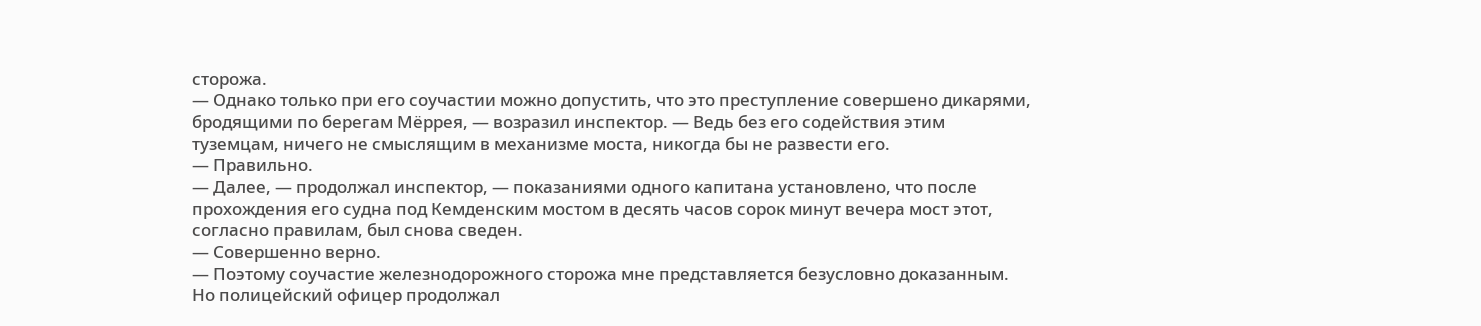сторожа.
— Однако только при его соучастии можно допустить, что это преступление совершено дикарями, бродящими по берегам Мёррея, — возразил инспектор. — Ведь без его содействия этим туземцам, ничего не смыслящим в механизме моста, никогда бы не развести его.
— Правильно.
— Далее, — продолжал инспектор, — показаниями одного капитана установлено, что после прохождения его судна под Кемденским мостом в десять часов сорок минут вечера мост этот, согласно правилам, был снова сведен.
— Совершенно верно.
— Поэтому соучастие железнодорожного сторожа мне представляется безусловно доказанным.
Но полицейский офицер продолжал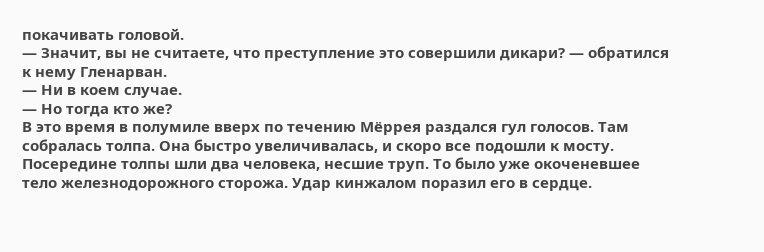покачивать головой.
— Значит, вы не считаете, что преступление это совершили дикари? — обратился к нему Гленарван.
— Ни в коем случае.
— Но тогда кто же?
В это время в полумиле вверх по течению Мёррея раздался гул голосов. Там собралась толпа. Она быстро увеличивалась, и скоро все подошли к мосту. Посередине толпы шли два человека, несшие труп. То было уже окоченевшее тело железнодорожного сторожа. Удар кинжалом поразил его в сердце.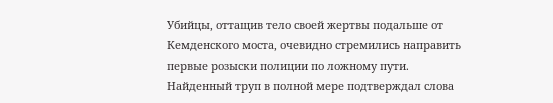Убийцы, оттащив тело своей жертвы подальше от Кемденского моста, очевидно стремились направить первые розыски полиции по ложному пути.
Найденный труп в полной мере подтверждал слова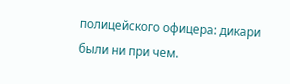полицейского офицера: дикари были ни при чем.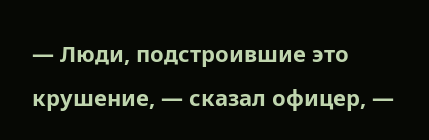— Люди, подстроившие это крушение, — сказал офицер, —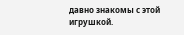давно знакомы с этой игрушкой.